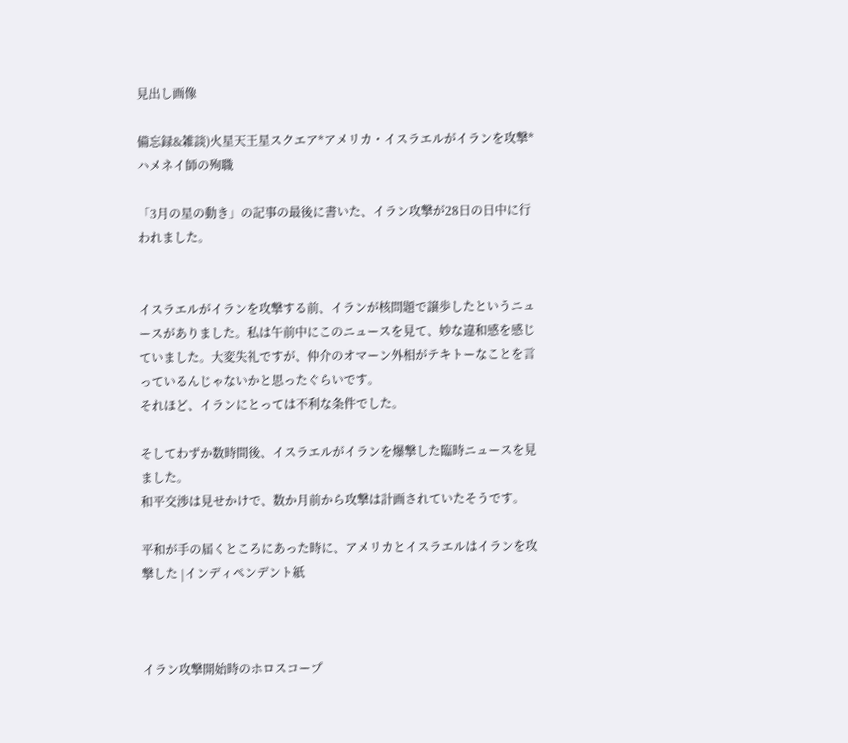見出し画像

備忘録&雑談)火星天王星スクエア*アメリカ・イスラエルがイランを攻撃*ハメネイ師の殉職

「3月の星の動き」の記事の最後に書いた、イラン攻撃が28日の日中に行われました。


イスラエルがイランを攻撃する前、イランが核問題で譲歩したというニュースがありました。私は午前中にこのニュースを見て、妙な違和感を感じていました。大変失礼ですが、仲介のオマーン外相がテキトーなことを言っているんじゃないかと思ったぐらいです。
それほど、イランにとっては不利な条件でした。

そしてわずか数時間後、イスラエルがイランを爆撃した臨時ニュースを見ました。
和平交渉は見せかけで、数か月前から攻撃は計画されていたそうです。

平和が手の届くところにあった時に、アメリカとイスラエルはイランを攻撃した |インディペンデント紙



イラン攻撃開始時のホロスコープ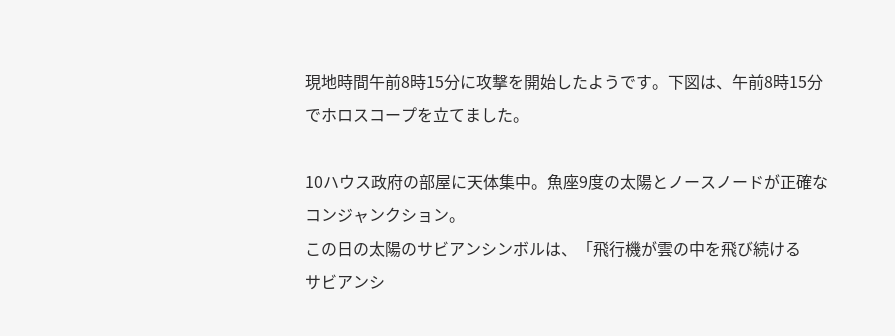現地時間午前8時15分に攻撃を開始したようです。下図は、午前8時15分でホロスコープを立てました。

10ハウス政府の部屋に天体集中。魚座9度の太陽とノースノードが正確なコンジャンクション。
この日の太陽のサビアンシンボルは、「飛行機が雲の中を飛び続ける
サビアンシ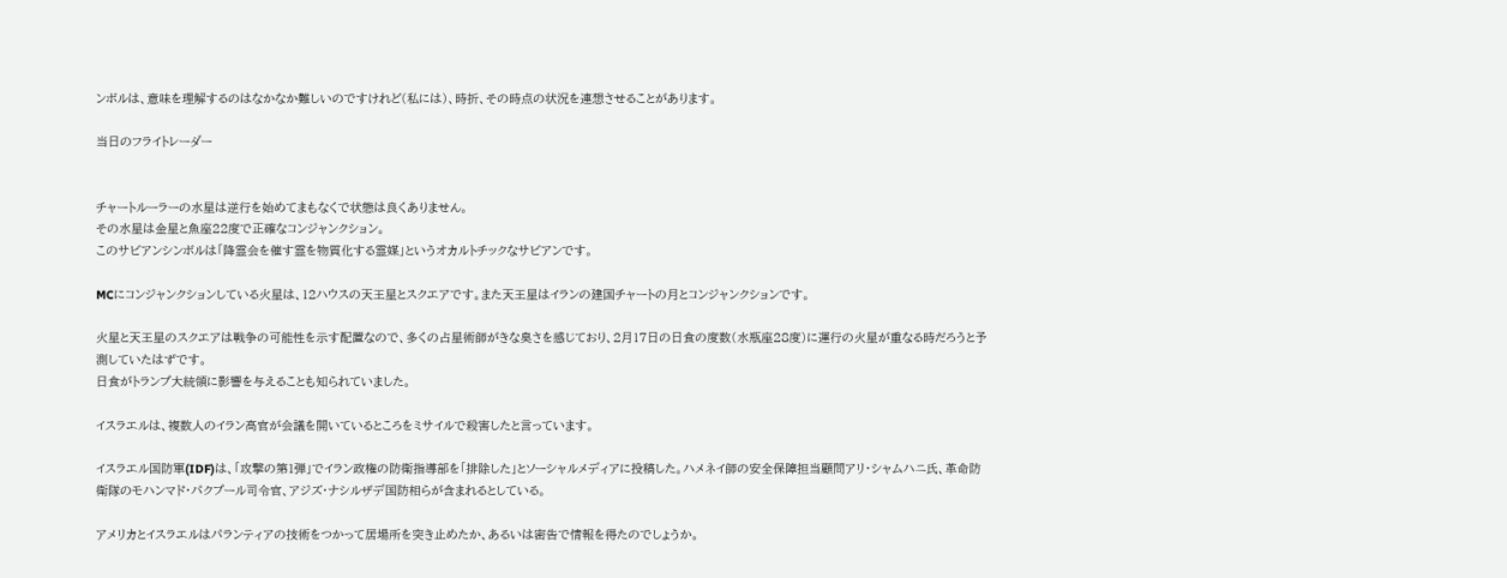ンボルは、意味を理解するのはなかなか難しいのですけれど(私には)、時折、その時点の状況を連想させることがあります。

当日のフライトレーダー


チャートルーラーの水星は逆行を始めてまもなくで状態は良くありません。
その水星は金星と魚座22度で正確なコンジャンクション。
このサビアンシンボルは「降霊会を催す霊を物質化する霊媒」というオカルトチックなサビアンです。

MCにコンジャンクションしている火星は、12ハウスの天王星とスクエアです。また天王星はイランの建国チャートの月とコンジャンクションです。

火星と天王星のスクエアは戦争の可能性を示す配置なので、多くの占星術師がきな臭さを感じており、2月17日の日食の度数(水瓶座28度)に運行の火星が重なる時だろうと予測していたはずです。
日食がトランプ大統領に影響を与えることも知られていました。

イスラエルは、複数人のイラン高官が会議を開いているところをミサイルで殺害したと言っています。

イスラエル国防軍(IDF)は、「攻撃の第1弾」でイラン政権の防衛指導部を「排除した」とソーシャルメディアに投稿した。ハメネイ師の安全保障担当顧問アリ・シャムハニ氏、革命防衛隊のモハンマド・パクプール司令官、アジズ・ナシルザデ国防相らが含まれるとしている。

アメリカとイスラエルはパランティアの技術をつかって居場所を突き止めたか、あるいは密告で情報を得たのでしょうか。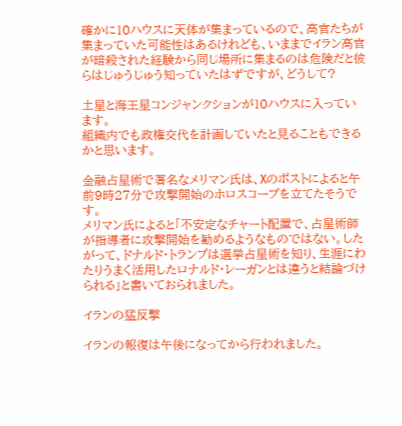確かに10ハウスに天体が集まっているので、高官たちが集まっていた可能性はあるけれども、いままでイラン高官が暗殺された経験から同じ場所に集まるのは危険だと彼らはじゅうじゅう知っていたはずですが、どうして?

土星と海王星コンジャンクションが10ハウスに入っています。
組織内でも政権交代を計画していたと見ることもできるかと思います。

金融占星術で著名なメリマン氏は、Xのポストによると午前9時27分で攻撃開始のホロスコープを立てたそうです。
メリマン氏によると「不安定なチャート配置で、占星術師が指導者に攻撃開始を勧めるようなものではない。したがって、ドナルド・トランプは選挙占星術を知り、生涯にわたりうまく活用したロナルド・レーガンとは違うと結論づけられる」と書いておられました。

イランの猛反撃

イランの報復は午後になってから行われました。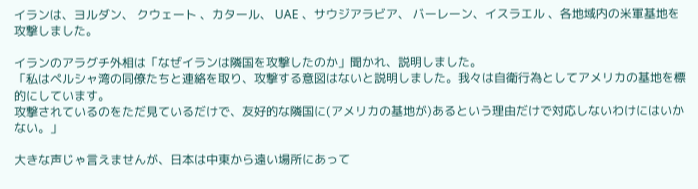イランは、ヨルダン、 クウェート 、カタール、 UAE 、サウジアラビア、 バーレーン、イスラエル 、各地域内の米軍基地を攻撃しました。

イランのアラグチ外相は「なぜイランは隣国を攻撃したのか」聞かれ、説明しました。
「私はペルシャ湾の同僚たちと連絡を取り、攻撃する意図はないと説明しました。我々は自衛行為としてアメリカの基地を標的にしています。
攻撃されているのをただ見ているだけで、友好的な隣国に(アメリカの基地が)あるという理由だけで対応しないわけにはいかない。」

大きな声じゃ言えませんが、日本は中東から遠い場所にあって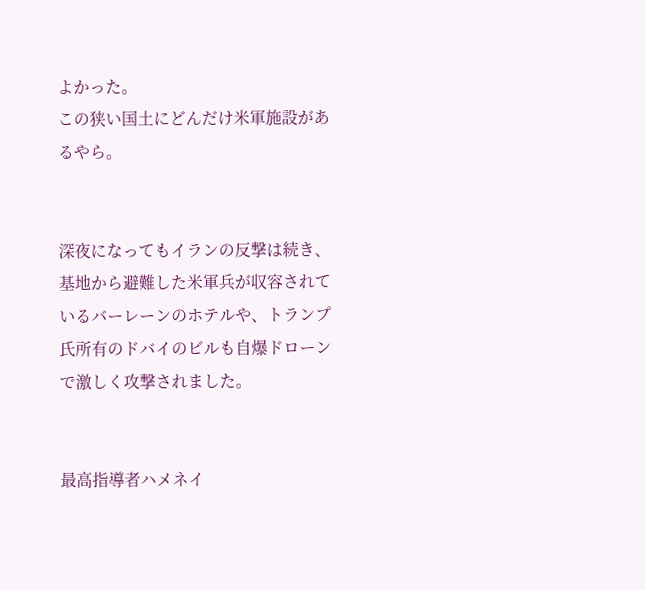よかった。
この狭い国土にどんだけ米軍施設があるやら。


深夜になってもイランの反撃は続き、基地から避難した米軍兵が収容されているバーレーンのホテルや、トランプ氏所有のドバイのビルも自爆ドローンで激しく攻撃されました。


最高指導者ハメネイ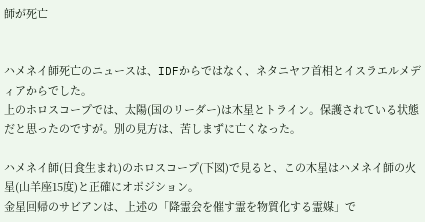師が死亡


ハメネイ師死亡のニュースは、IDFからではなく、ネタニヤフ首相とイスラエルメディアからでした。
上のホロスコープでは、太陽(国のリーダー)は木星とトライン。保護されている状態だと思ったのですが。別の見方は、苦しまずに亡くなった。

ハメネイ師(日食生まれ)のホロスコープ(下図)で見ると、この木星はハメネイ師の火星(山羊座15度)と正確にオポジション。
金星回帰のサビアンは、上述の「降霊会を催す霊を物質化する霊媒」で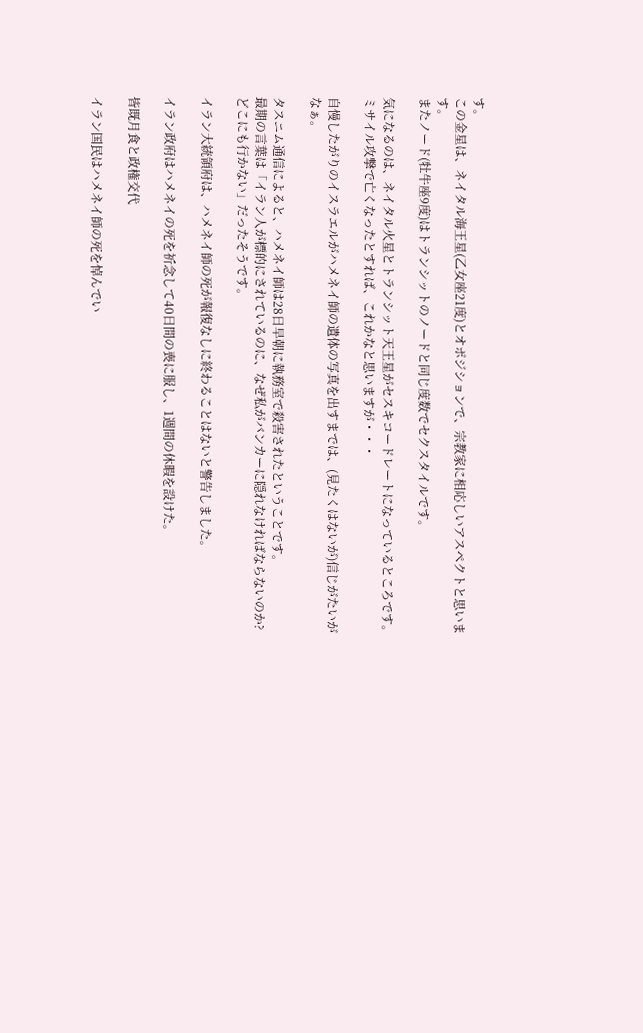す。
この金星は、ネイタル海王星(乙女座21度)とオポジションで、宗教家に相応しいアスペクトと思います。
またノード(牡牛座9度)はトランシットのノードと同じ度数でセクスタイルです。

気になるのは、ネイタル火星とトランシット天王星がセスキコードレートになっているところです。ミサイル攻撃で亡くなったとすれば、これかなと思いますが・・・

自慢したがりのイスラエルがハメネイ師の遺体の写真を出すまでは、(見たくはないが)信じがたいがなぁ。

タスニム通信によると、ハメネイ師は28日早朝に執務室で殺害されたということです。
最期の言葉は「イラン人が標的にされているのに、なぜ私がバンカーに隠れなければならないのか?どこにも行かない」だったそうです。

イラン大統領府は、ハメネイ師の死が報復なしに終わることはないと警告しました。

イラン政府はハメネイの死を祈念して40日間の喪に服し、1週間の休暇を設けた。

皆既月食と政権交代

イラン国民はハメネイ師の死を悼んでい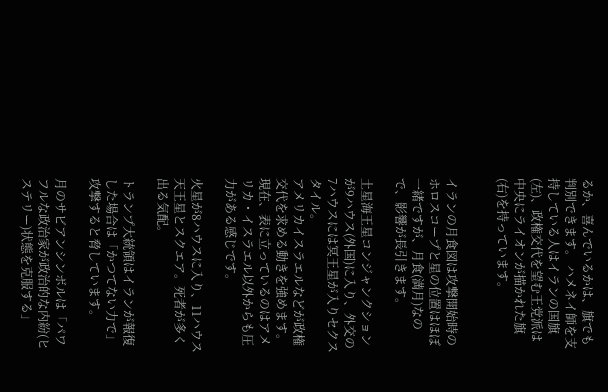るか、喜んでいるかは、旗でも判別できます。 ハメネイ師を支持している人はイランの国旗(左)、政権交代を望む王党派は中央にライオンが描かれた旗(右)を持っています。


イランの月食図は攻撃開始時のホロスコープと星の位置はほぼ一緒ですが、月食(満月)なので、影響が長引きます。

土星海王星コンジャンクションが9ハウス(外国)に入り、外交の7ハウスには冥王星が入りセクスタイル。
アメリカイスラエルなどが政権交代を求める動きを強めます。
現在、表に立っているのはアメリカ・イスラエル以外からも圧力がある感じです。

火星が8ハウスに入り、11ハウス天王星とスクエア。死者が多く出る気配。

トランプ大統領はイランが報復した場合は「かつてない力で」攻撃すると脅しています。

月のサビアンシンボルは「パワフルな政治家が政治的な内紛(ヒステリー)状態を克服する」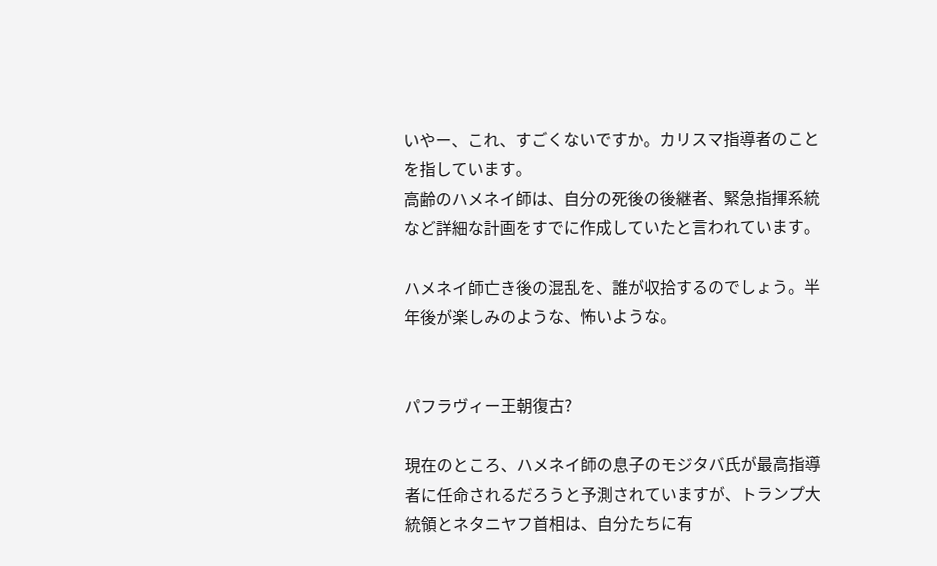いやー、これ、すごくないですか。カリスマ指導者のことを指しています。
高齢のハメネイ師は、自分の死後の後継者、緊急指揮系統など詳細な計画をすでに作成していたと言われています。

ハメネイ師亡き後の混乱を、誰が収拾するのでしょう。半年後が楽しみのような、怖いような。


パフラヴィー王朝復古?

現在のところ、ハメネイ師の息子のモジタバ氏が最高指導者に任命されるだろうと予測されていますが、トランプ大統領とネタニヤフ首相は、自分たちに有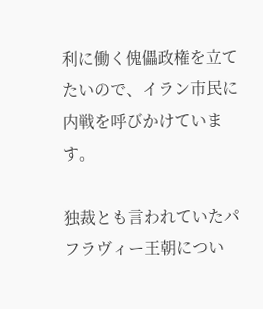利に働く傀儡政権を立てたいので、イラン市民に内戦を呼びかけています。

独裁とも言われていたパフラヴィー王朝につい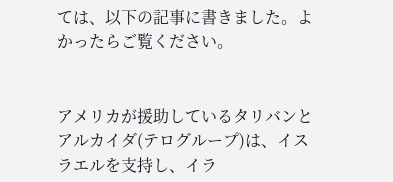ては、以下の記事に書きました。よかったらご覧ください。


アメリカが援助しているタリバンとアルカイダ(テログループ)は、イスラエルを支持し、イラ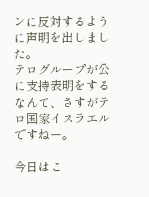ンに反対するように声明を出しました。
テログループが公に支持表明をするなんて、さすがテロ国家イスラエルですねー。

今日はこ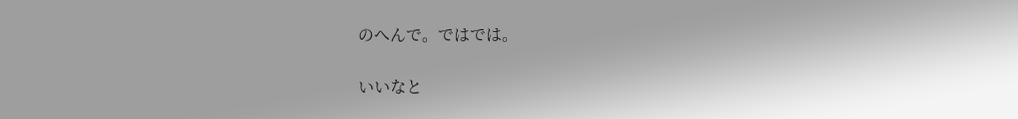のへんで。ではでは。

いいなと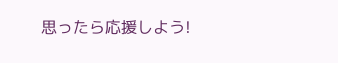思ったら応援しよう!